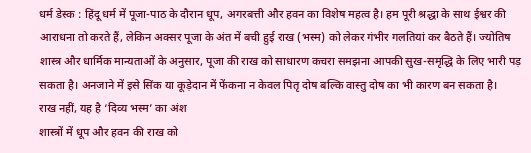धर्म डेस्क : हिंदू धर्म में पूजा-पाठ के दौरान धूप, अगरबत्ती और हवन का विशेष महत्व है। हम पूरी श्रद्धा के साथ ईश्वर की आराधना तो करते हैं, लेकिन अक्सर पूजा के अंत में बची हुई राख (भस्म) को लेकर गंभीर गलतियां कर बैठते हैं। ज्योतिष शास्त्र और धार्मिक मान्यताओं के अनुसार, पूजा की राख को साधारण कचरा समझना आपकी सुख-समृद्धि के लिए भारी पड़ सकता है। अनजाने में इसे सिंक या कूड़ेदान में फेंकना न केवल पितृ दोष बल्कि वास्तु दोष का भी कारण बन सकता है।
राख नहीं, यह है ‘दिव्य भस्म’ का अंश
शास्त्रों में धूप और हवन की राख को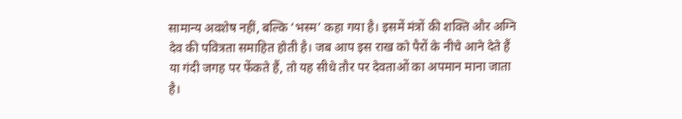सामान्य अवशेष नहीं, बल्कि ‘भस्म’ कहा गया है। इसमें मंत्रों की शक्ति और अग्नि देव की पवित्रता समाहित होती है। जब आप इस राख को पैरों के नीचे आने देते हैं या गंदी जगह पर फेंकते हैं, तो यह सीधे तौर पर देवताओं का अपमान माना जाता है।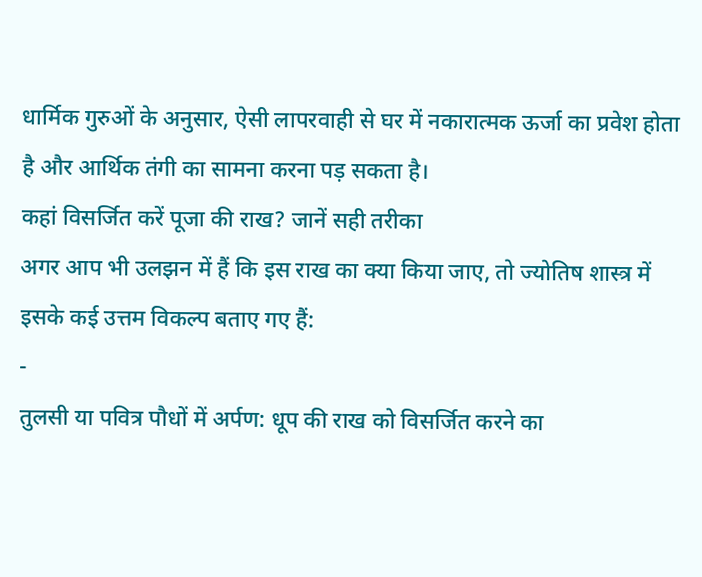धार्मिक गुरुओं के अनुसार, ऐसी लापरवाही से घर में नकारात्मक ऊर्जा का प्रवेश होता है और आर्थिक तंगी का सामना करना पड़ सकता है।
कहां विसर्जित करें पूजा की राख? जानें सही तरीका
अगर आप भी उलझन में हैं कि इस राख का क्या किया जाए, तो ज्योतिष शास्त्र में इसके कई उत्तम विकल्प बताए गए हैं:
-
तुलसी या पवित्र पौधों में अर्पण: धूप की राख को विसर्जित करने का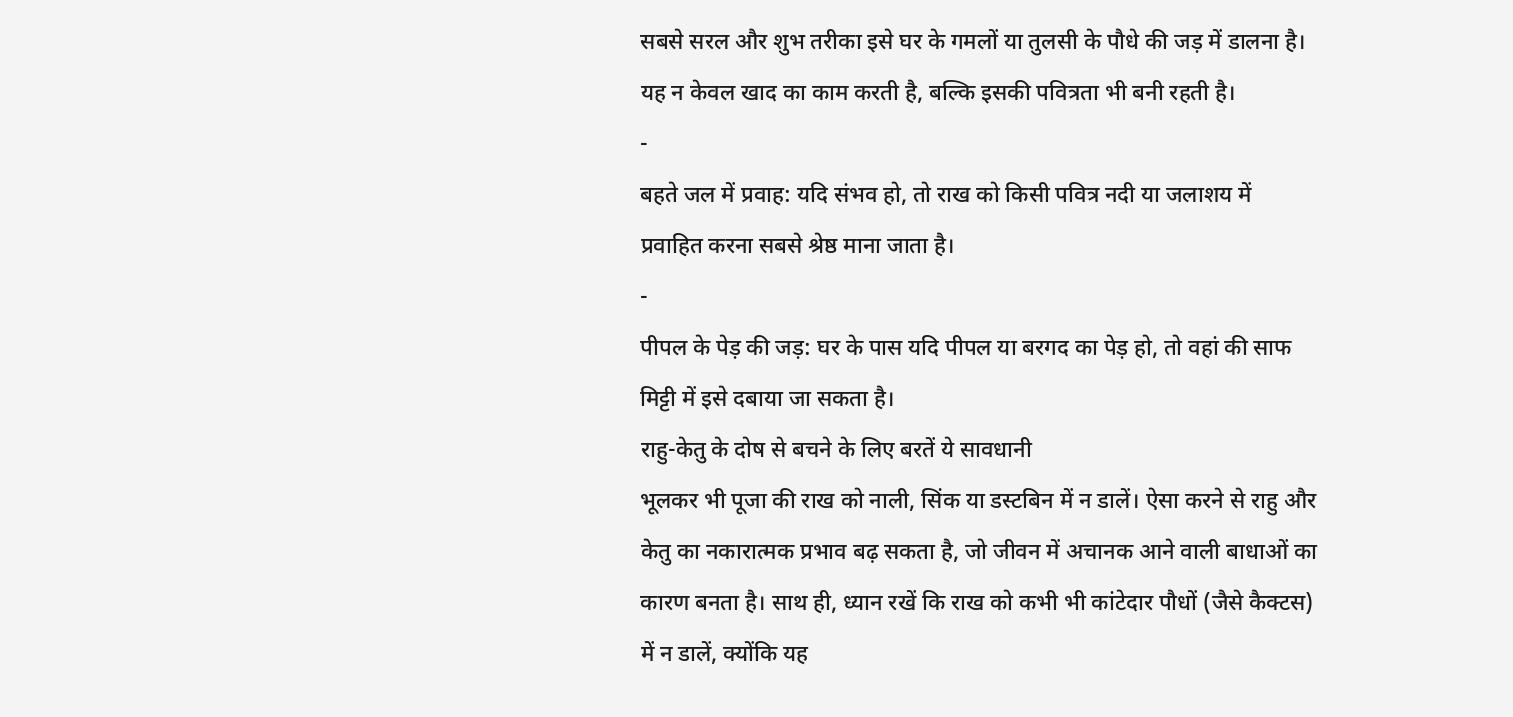सबसे सरल और शुभ तरीका इसे घर के गमलों या तुलसी के पौधे की जड़ में डालना है। यह न केवल खाद का काम करती है, बल्कि इसकी पवित्रता भी बनी रहती है।
-
बहते जल में प्रवाह: यदि संभव हो, तो राख को किसी पवित्र नदी या जलाशय में प्रवाहित करना सबसे श्रेष्ठ माना जाता है।
-
पीपल के पेड़ की जड़: घर के पास यदि पीपल या बरगद का पेड़ हो, तो वहां की साफ मिट्टी में इसे दबाया जा सकता है।
राहु-केतु के दोष से बचने के लिए बरतें ये सावधानी
भूलकर भी पूजा की राख को नाली, सिंक या डस्टबिन में न डालें। ऐसा करने से राहु और केतु का नकारात्मक प्रभाव बढ़ सकता है, जो जीवन में अचानक आने वाली बाधाओं का कारण बनता है। साथ ही, ध्यान रखें कि राख को कभी भी कांटेदार पौधों (जैसे कैक्टस) में न डालें, क्योंकि यह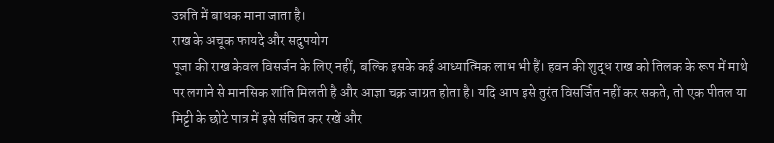उन्नति में बाधक माना जाता है।
राख के अचूक फायदे और सदुपयोग
पूजा की राख केवल विसर्जन के लिए नहीं, बल्कि इसके कई आध्यात्मिक लाभ भी हैं। हवन की शुद्ध राख को तिलक के रूप में माथे पर लगाने से मानसिक शांति मिलती है और आज्ञा चक्र जाग्रत होता है। यदि आप इसे तुरंत विसर्जित नहीं कर सकते, तो एक पीतल या मिट्टी के छोटे पात्र में इसे संचित कर रखें और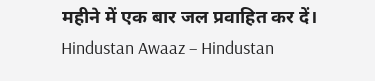महीने में एक बार जल प्रवाहित कर दें।
Hindustan Awaaz – Hindustan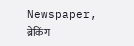Newspaper, ब्रेकिंग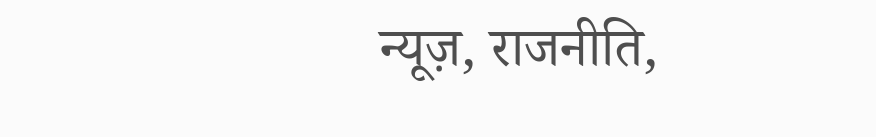न्यूज़, राजनीति,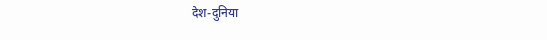देश-दुनिया